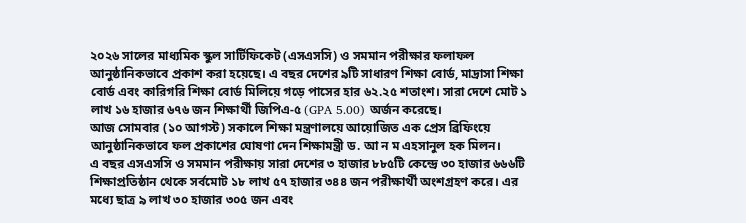২০২৬ সালের মাধ্যমিক স্কুল সার্টিফিকেট (এসএসসি) ও সমমান পরীক্ষার ফলাফল আনুষ্ঠানিকভাবে প্রকাশ করা হয়েছে। এ বছর দেশের ৯টি সাধারণ শিক্ষা বোর্ড, মাদ্রাসা শিক্ষা বোর্ড এবং কারিগরি শিক্ষা বোর্ড মিলিয়ে গড়ে পাসের হার ৬২.২৫ শতাংশ। সারা দেশে মোট ১ লাখ ১৬ হাজার ৬৭৬ জন শিক্ষার্থী জিপিএ-৫ (GPA 5.00) অর্জন করেছে।
আজ সোমবার (১০ আগস্ট) সকালে শিক্ষা মন্ত্রণালয়ে আয়োজিত এক প্রেস ব্রিফিংয়ে আনুষ্ঠানিকভাবে ফল প্রকাশের ঘোষণা দেন শিক্ষামন্ত্রী ড. আ ন ম এহসানুল হক মিলন।
এ বছর এসএসসি ও সমমান পরীক্ষায় সারা দেশের ৩ হাজার ৮৮৫টি কেন্দ্রে ৩০ হাজার ৬৬৬টি শিক্ষাপ্রতিষ্ঠান থেকে সর্বমোট ১৮ লাখ ৫৭ হাজার ৩৪৪ জন পরীক্ষার্থী অংশগ্রহণ করে। এর মধ্যে ছাত্র ৯ লাখ ৩০ হাজার ৩০৫ জন এবং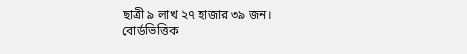ছাত্রী ৯ লাখ ২৭ হাজার ৩৯ জন।
বোর্ডভিত্তিক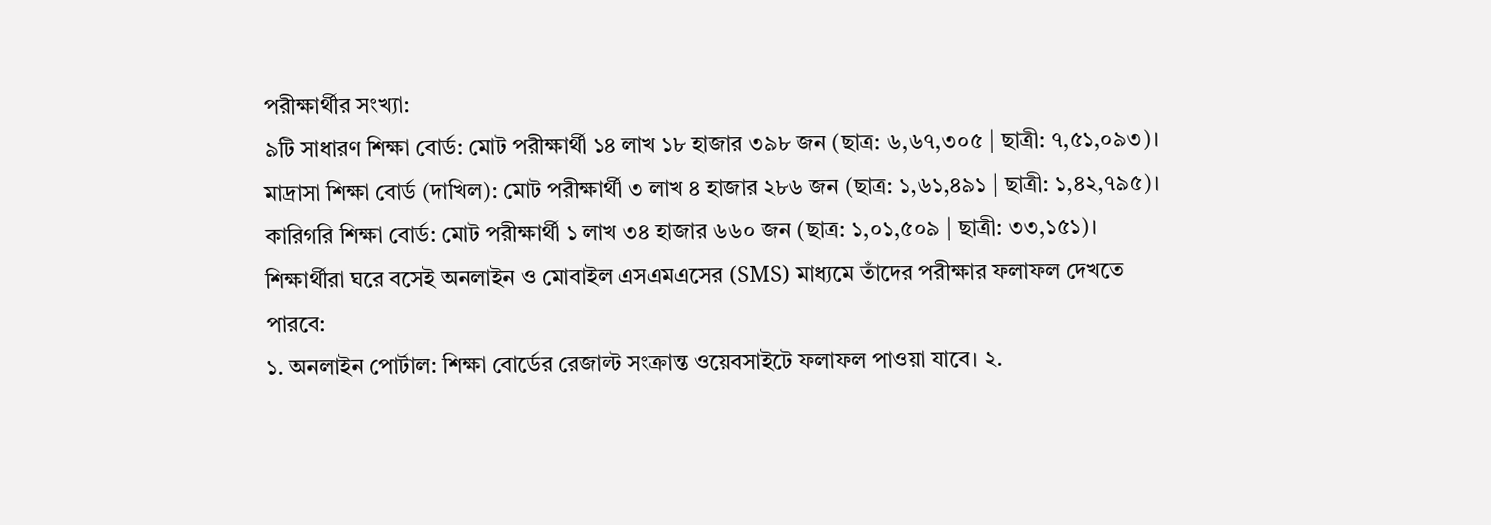পরীক্ষার্থীর সংখ্যা:
৯টি সাধারণ শিক্ষা বোর্ড: মোট পরীক্ষার্থী ১৪ লাখ ১৮ হাজার ৩৯৮ জন (ছাত্র: ৬,৬৭,৩০৫ | ছাত্রী: ৭,৫১,০৯৩)।
মাদ্রাসা শিক্ষা বোর্ড (দাখিল): মোট পরীক্ষার্থী ৩ লাখ ৪ হাজার ২৮৬ জন (ছাত্র: ১,৬১,৪৯১ | ছাত্রী: ১,৪২,৭৯৫)।
কারিগরি শিক্ষা বোর্ড: মোট পরীক্ষার্থী ১ লাখ ৩৪ হাজার ৬৬০ জন (ছাত্র: ১,০১,৫০৯ | ছাত্রী: ৩৩,১৫১)।
শিক্ষার্থীরা ঘরে বসেই অনলাইন ও মোবাইল এসএমএসের (SMS) মাধ্যমে তাঁদের পরীক্ষার ফলাফল দেখতে পারবে:
১. অনলাইন পোর্টাল: শিক্ষা বোর্ডের রেজাল্ট সংক্রান্ত ওয়েবসাইটে ফলাফল পাওয়া যাবে। ২.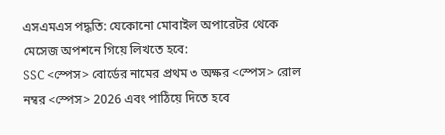এসএমএস পদ্ধতি: যেকোনো মোবাইল অপারেটর থেকে মেসেজ অপশনে গিয়ে লিখতে হবে:
SSC <স্পেস> বোর্ডের নামের প্রথম ৩ অক্ষর <স্পেস> রোল নম্বর <স্পেস> 2026 এবং পাঠিয়ে দিতে হবে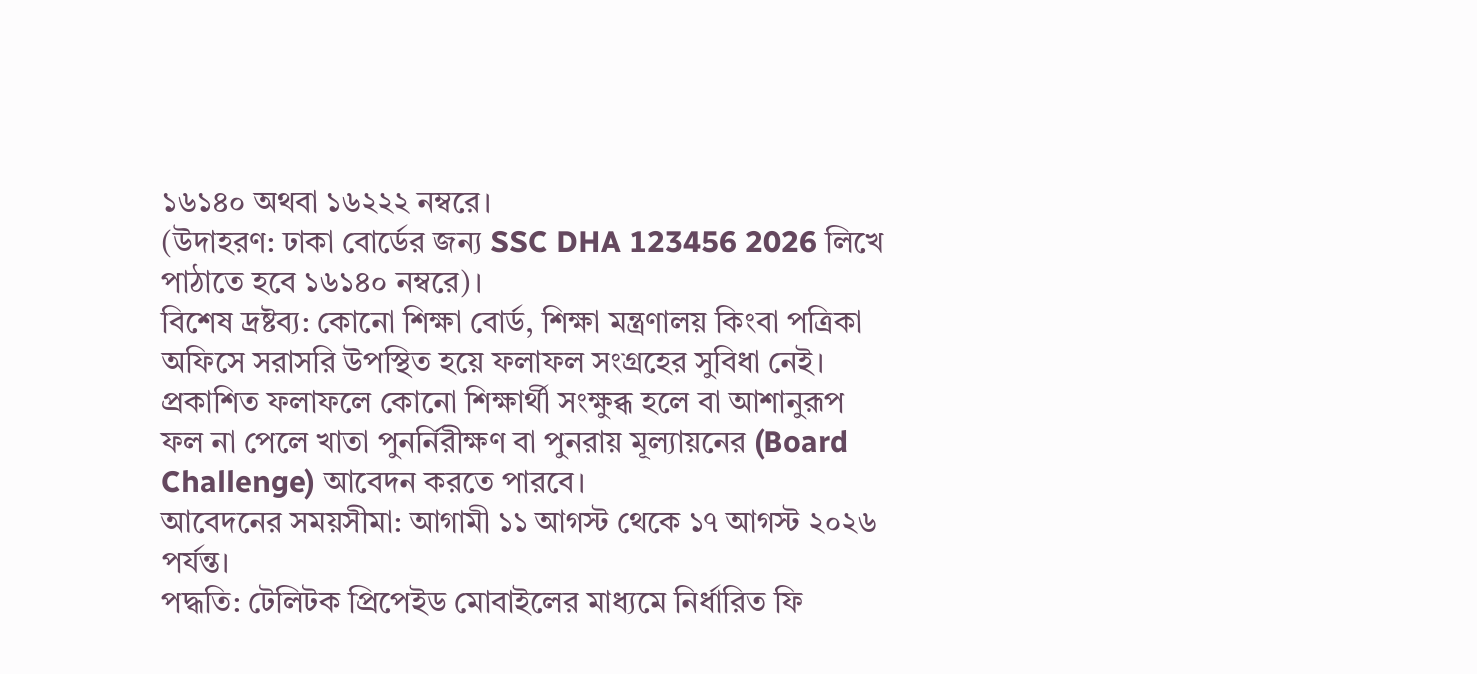১৬১৪০ অথবা ১৬২২২ নম্বরে।
(উদাহরণ: ঢাকা বোর্ডের জন্য SSC DHA 123456 2026 লিখে পাঠাতে হবে ১৬১৪০ নম্বরে)।
বিশেষ দ্রষ্টব্য: কোনো শিক্ষা বোর্ড, শিক্ষা মন্ত্রণালয় কিংবা পত্রিকা অফিসে সরাসরি উপস্থিত হয়ে ফলাফল সংগ্রহের সুবিধা নেই।
প্রকাশিত ফলাফলে কোনো শিক্ষার্থী সংক্ষুব্ধ হলে বা আশানুরূপ ফল না পেলে খাতা পুনর্নিরীক্ষণ বা পুনরায় মূল্যায়নের (Board Challenge) আবেদন করতে পারবে।
আবেদনের সময়সীমা: আগামী ১১ আগস্ট থেকে ১৭ আগস্ট ২০২৬ পর্যন্ত।
পদ্ধতি: টেলিটক প্রিপেইড মোবাইলের মাধ্যমে নির্ধারিত ফি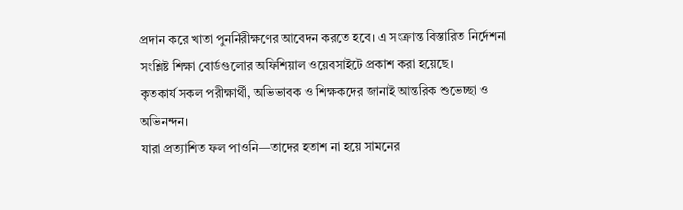প্রদান করে খাতা পুনর্নিরীক্ষণের আবেদন করতে হবে। এ সংক্রান্ত বিস্তারিত নির্দেশনা সংশ্লিষ্ট শিক্ষা বোর্ডগুলোর অফিশিয়াল ওয়েবসাইটে প্রকাশ করা হয়েছে।
কৃতকার্য সকল পরীক্ষার্থী, অভিভাবক ও শিক্ষকদের জানাই আন্তরিক শুভেচ্ছা ও অভিনন্দন।
যারা প্রত্যাশিত ফল পাওনি—তাদের হতাশ না হয়ে সামনের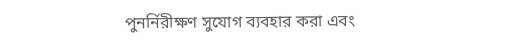পুনর্নিরীক্ষণ সুযোগ ব্যবহার করা এবং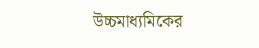উচ্চমাধ্যমিকের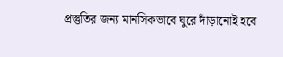প্রস্তুতির জন্য মানসিকভাবে ঘুরে দাঁড়ানোই হবে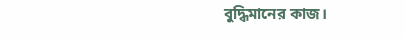বুদ্ধিমানের কাজ।